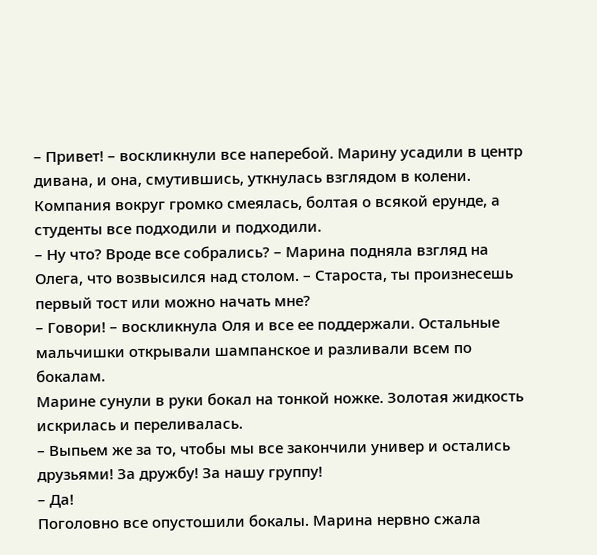– Привет! – воскликнули все наперебой. Марину усадили в центр дивана, и она, смутившись, уткнулась взглядом в колени.
Компания вокруг громко смеялась, болтая о всякой ерунде, а студенты все подходили и подходили.
– Ну что? Вроде все собрались? – Марина подняла взгляд на Олега, что возвысился над столом. – Староста, ты произнесешь первый тост или можно начать мне?
– Говори! – воскликнула Оля и все ее поддержали. Остальные мальчишки открывали шампанское и разливали всем по бокалам.
Марине сунули в руки бокал на тонкой ножке. Золотая жидкость искрилась и переливалась.
– Выпьем же за то, чтобы мы все закончили универ и остались друзьями! За дружбу! За нашу группу!
– Да!
Поголовно все опустошили бокалы. Марина нервно сжала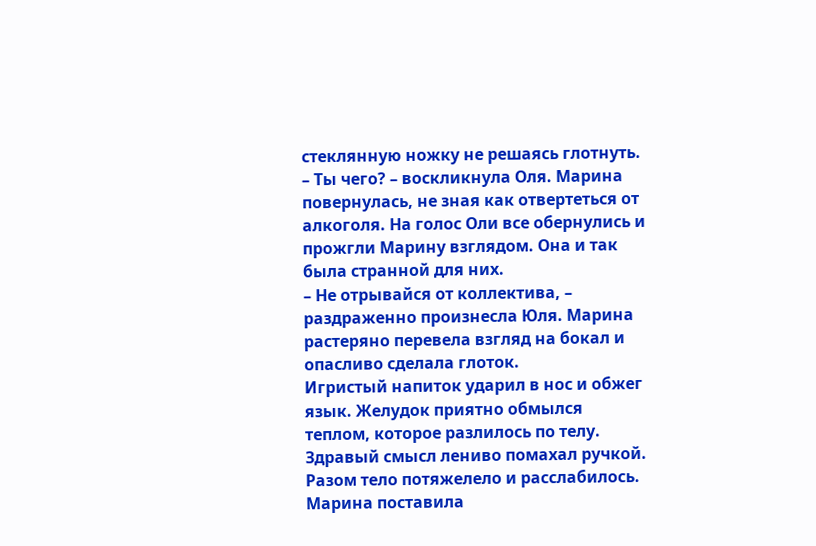стеклянную ножку не решаясь глотнуть.
– Ты чего? – воскликнула Оля. Марина повернулась, не зная как отвертеться от алкоголя. На голос Оли все обернулись и прожгли Марину взглядом. Она и так была странной для них.
– Не отрывайся от коллектива, – раздраженно произнесла Юля. Марина растеряно перевела взгляд на бокал и опасливо сделала глоток.
Игристый напиток ударил в нос и обжег язык. Желудок приятно обмылся теплом, которое разлилось по телу.
Здравый смысл лениво помахал ручкой.
Разом тело потяжелело и расслабилось. Марина поставила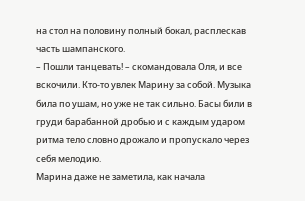на стол на половину полный бокал, расплескав часть шампанского.
– Пошли танцевать! – скомандовала Оля, и все вскочили. Кто-то увлек Марину за собой. Музыка била по ушам, но уже не так сильно. Басы били в груди барабанной дробью и с каждым ударом ритма тело словно дрожало и пропускало через себя мелодию.
Марина даже не заметила, как начала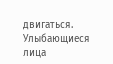двигаться. Улыбающиеся лица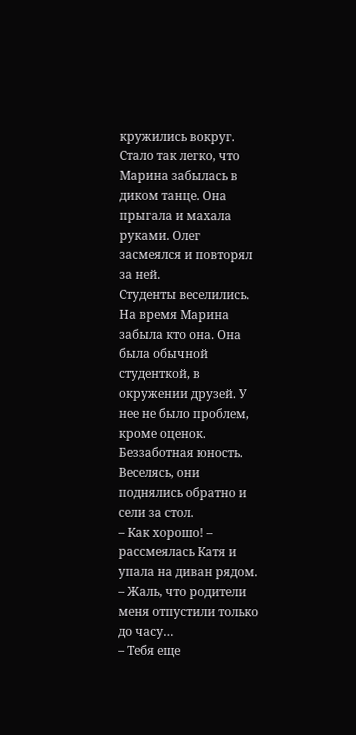кружились вокруг.
Стало так легко, что Марина забылась в диком танце. Она прыгала и махала руками. Олег засмеялся и повторял за ней.
Студенты веселились.
На время Марина забыла кто она. Она была обычной студенткой, в окружении друзей. У нее не было проблем, кроме оценок.
Беззаботная юность.
Веселясь, они поднялись обратно и сели за стол.
– Как хорошо! – рассмеялась Катя и упала на диван рядом. – Жаль, что родители меня отпустили только до часу…
– Тебя еще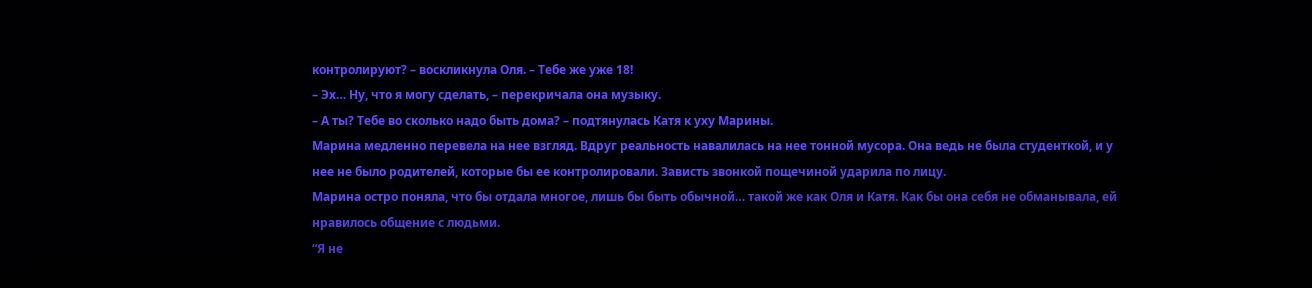контролируют? – воскликнула Оля. – Тебе же уже 18!
– Эх… Ну, что я могу сделать, – перекричала она музыку.
– А ты? Тебе во сколько надо быть дома? – подтянулась Катя к уху Марины.
Марина медленно перевела на нее взгляд. Вдруг реальность навалилась на нее тонной мусора. Она ведь не была студенткой, и у нее не было родителей, которые бы ее контролировали. Зависть звонкой пощечиной ударила по лицу.
Марина остро поняла, что бы отдала многое, лишь бы быть обычной… такой же как Оля и Катя. Как бы она себя не обманывала, ей нравилось общение с людьми.
“Я не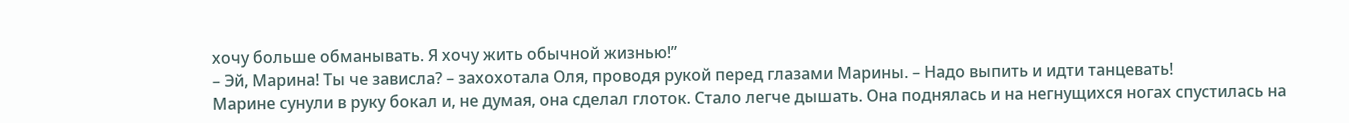хочу больше обманывать. Я хочу жить обычной жизнью!”
– Эй, Марина! Ты че зависла? – захохотала Оля, проводя рукой перед глазами Марины. – Надо выпить и идти танцевать!
Марине сунули в руку бокал и, не думая, она сделал глоток. Стало легче дышать. Она поднялась и на негнущихся ногах спустилась на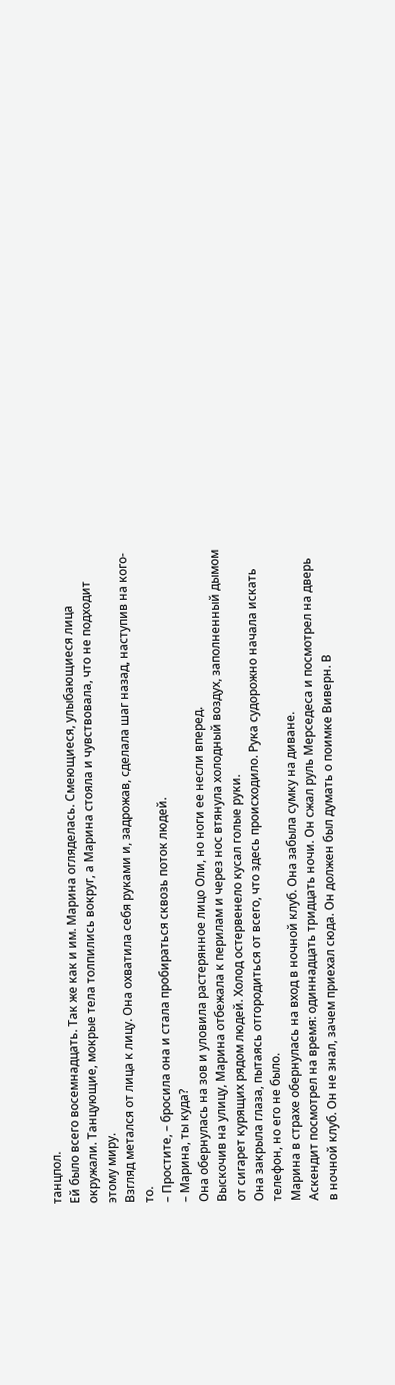танцпол.
Ей было всего восемнадцать. Так же как и им. Марина огляделась. Смеющиеся, улыбающиеся лица окружали. Танцующие, мокрые тела толпились вокруг, а Марина стояла и чувствовала, что не подходит этому миру.
Взгляд метался от лица к лицу. Она охватила себя руками и, задрожав, сделала шаг назад, наступив на кого-то.
– Простите, – бросила она и стала пробираться сквозь поток людей.
– Марина, ты куда?
Она обернулась на зов и уловила растерянное лицо Оли, но ноги ее несли вперед.
Выскочив на улицу, Марина отбежала к перилам и через нос втянула холодный воздух, заполненный дымом от сигарет курящих рядом людей. Холод остервенело кусал голые руки.
Она закрыла глаза, пытаясь отгородиться от всего, что здесь происходило. Рука судорожно начала искать телефон, но его не было.
Марина в страхе обернулась на вход в ночной клуб. Она забыла сумку на диване.
Аскендит посмотрел на время: одиннадцать тридцать ночи. Он сжал руль Мерседеса и посмотрел на дверь в ночной клуб. Он не знал, зачем приехал сюда. Он должен был думать о поимке Виверн. В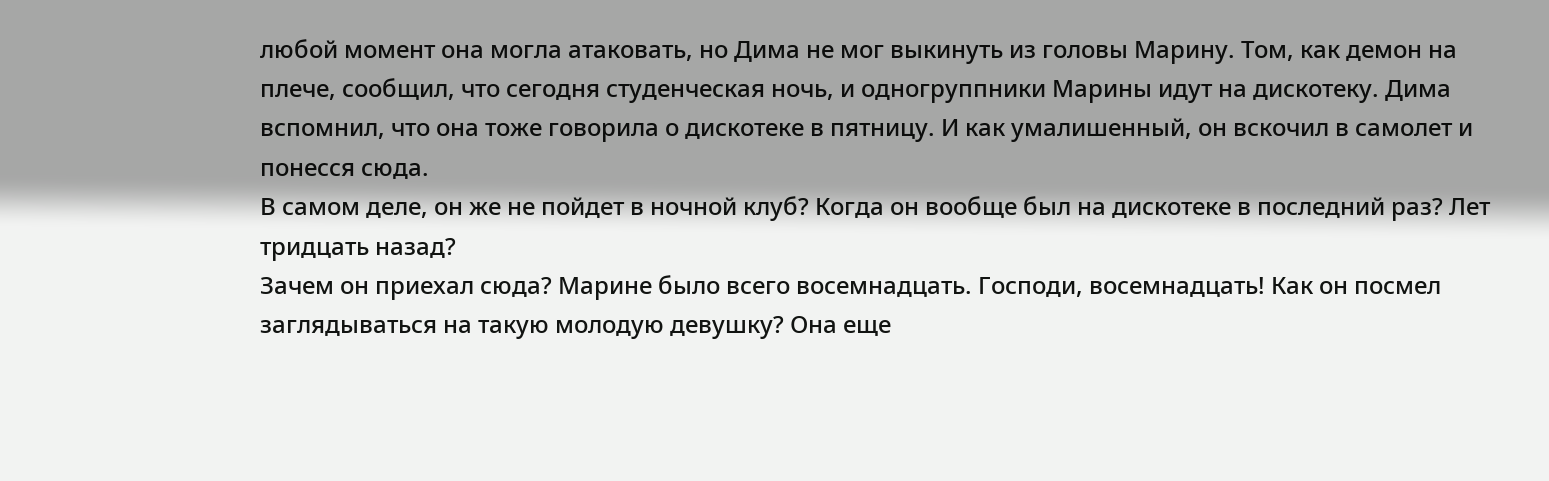любой момент она могла атаковать, но Дима не мог выкинуть из головы Марину. Том, как демон на плече, сообщил, что сегодня студенческая ночь, и одногруппники Марины идут на дискотеку. Дима вспомнил, что она тоже говорила о дискотеке в пятницу. И как умалишенный, он вскочил в самолет и понесся сюда.
В самом деле, он же не пойдет в ночной клуб? Когда он вообще был на дискотеке в последний раз? Лет тридцать назад?
Зачем он приехал сюда? Марине было всего восемнадцать. Господи, восемнадцать! Как он посмел заглядываться на такую молодую девушку? Она еще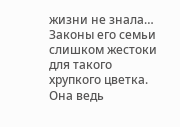жизни не знала… Законы его семьи слишком жестоки для такого хрупкого цветка. Она ведь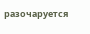разочаруется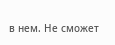в нем. Не сможет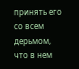принять его со всем дерьмом, что в нем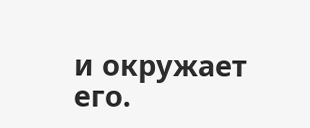и окружает его.